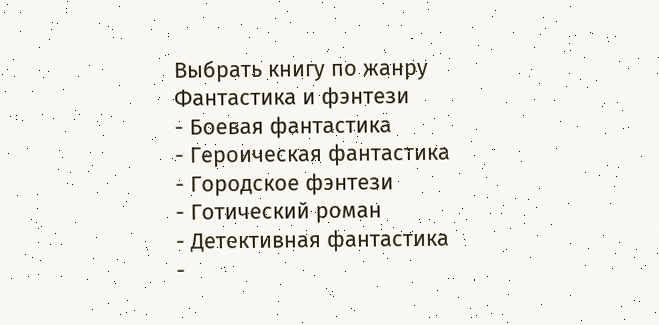Выбрать книгу по жанру
Фантастика и фэнтези
- Боевая фантастика
- Героическая фантастика
- Городское фэнтези
- Готический роман
- Детективная фантастика
-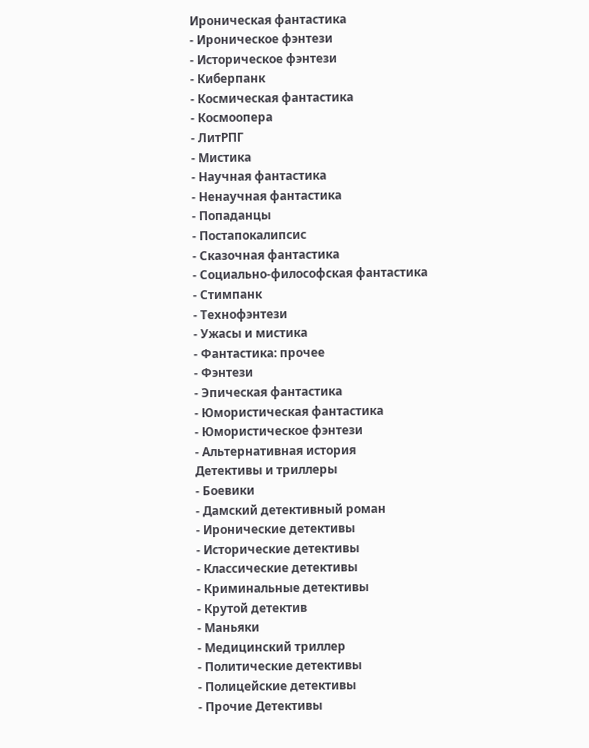Ироническая фантастика
- Ироническое фэнтези
- Историческое фэнтези
- Киберпанк
- Космическая фантастика
- Космоопера
- ЛитРПГ
- Мистика
- Научная фантастика
- Ненаучная фантастика
- Попаданцы
- Постапокалипсис
- Сказочная фантастика
- Социально-философская фантастика
- Стимпанк
- Технофэнтези
- Ужасы и мистика
- Фантастика: прочее
- Фэнтези
- Эпическая фантастика
- Юмористическая фантастика
- Юмористическое фэнтези
- Альтернативная история
Детективы и триллеры
- Боевики
- Дамский детективный роман
- Иронические детективы
- Исторические детективы
- Классические детективы
- Криминальные детективы
- Крутой детектив
- Маньяки
- Медицинский триллер
- Политические детективы
- Полицейские детективы
- Прочие Детективы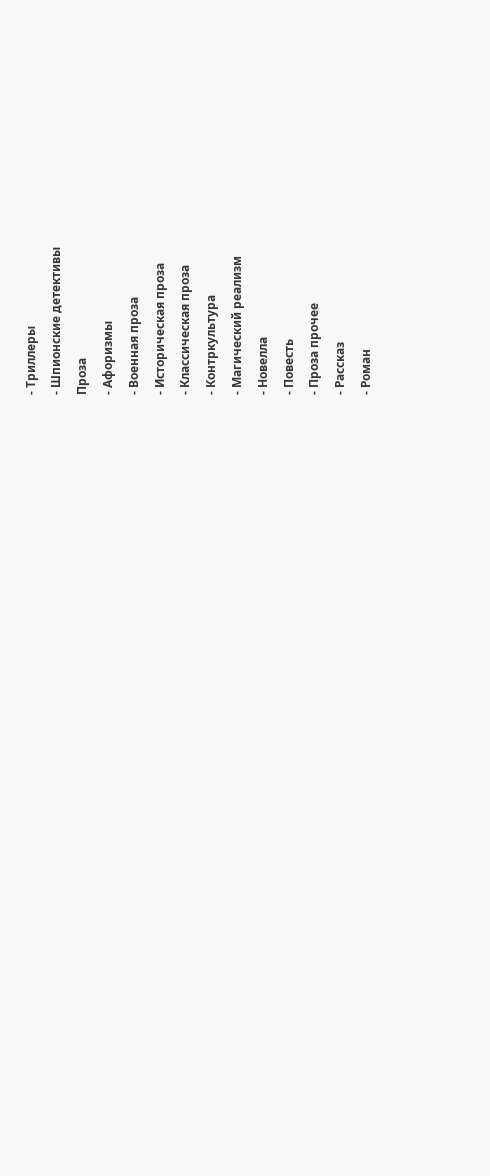- Триллеры
- Шпионские детективы
Проза
- Афоризмы
- Военная проза
- Историческая проза
- Классическая проза
- Контркультура
- Магический реализм
- Новелла
- Повесть
- Проза прочее
- Рассказ
- Роман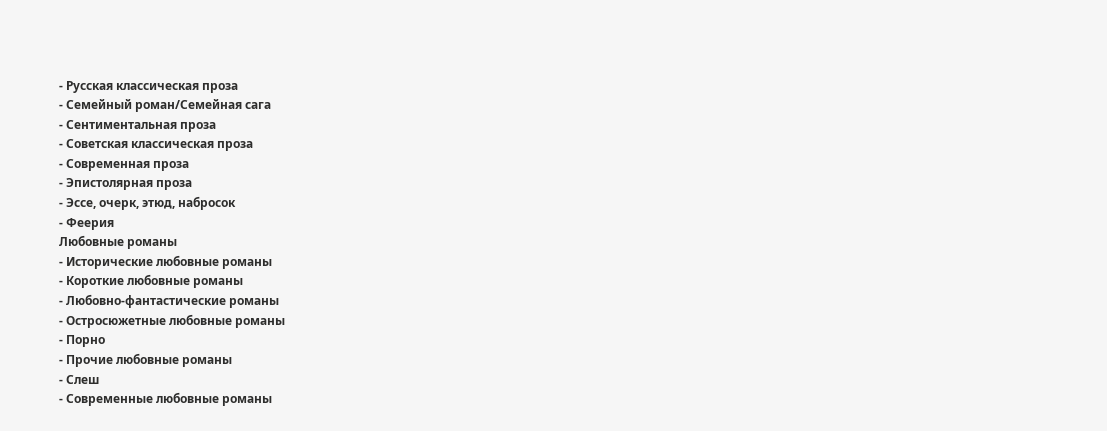- Русская классическая проза
- Семейный роман/Семейная сага
- Сентиментальная проза
- Советская классическая проза
- Современная проза
- Эпистолярная проза
- Эссе, очерк, этюд, набросок
- Феерия
Любовные романы
- Исторические любовные романы
- Короткие любовные романы
- Любовно-фантастические романы
- Остросюжетные любовные романы
- Порно
- Прочие любовные романы
- Слеш
- Современные любовные романы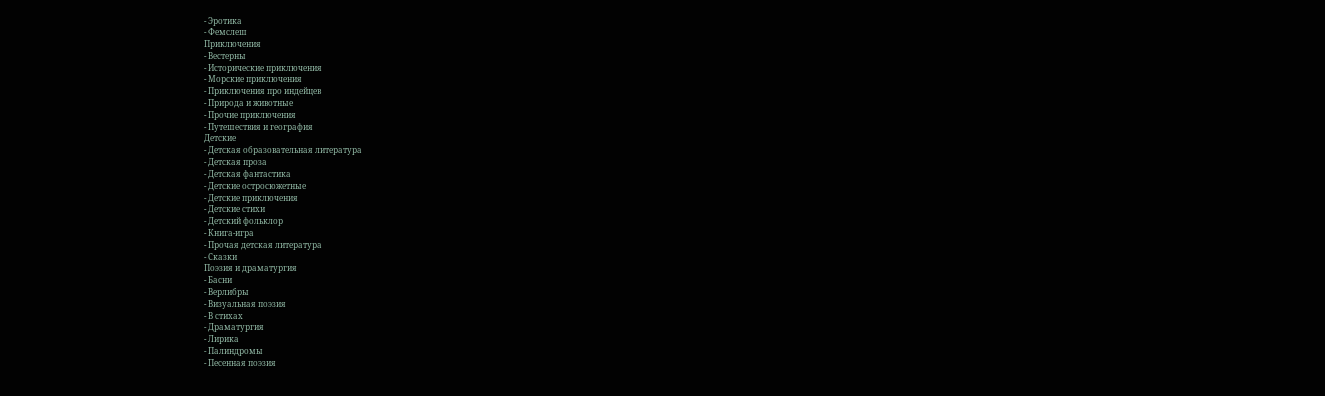- Эротика
- Фемслеш
Приключения
- Вестерны
- Исторические приключения
- Морские приключения
- Приключения про индейцев
- Природа и животные
- Прочие приключения
- Путешествия и география
Детские
- Детская образовательная литература
- Детская проза
- Детская фантастика
- Детские остросюжетные
- Детские приключения
- Детские стихи
- Детский фольклор
- Книга-игра
- Прочая детская литература
- Сказки
Поэзия и драматургия
- Басни
- Верлибры
- Визуальная поэзия
- В стихах
- Драматургия
- Лирика
- Палиндромы
- Песенная поэзия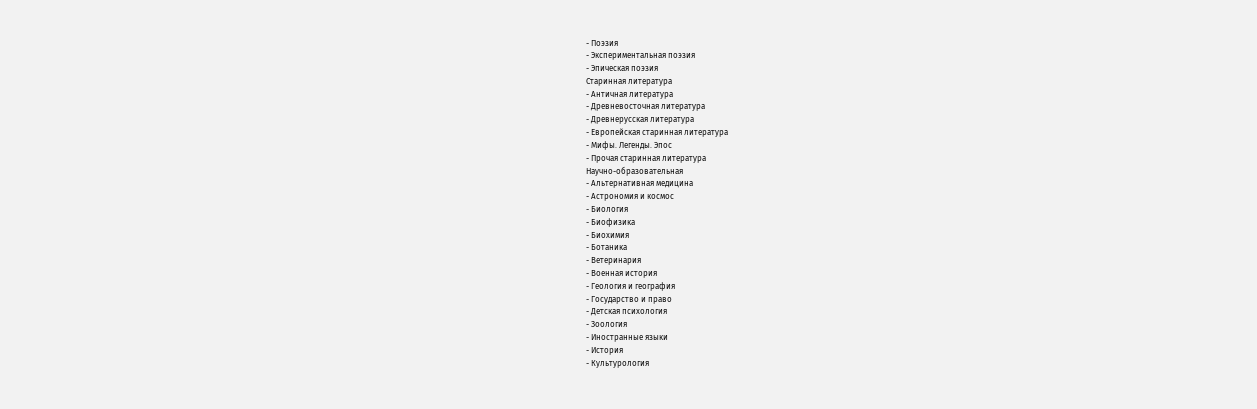- Поэзия
- Экспериментальная поэзия
- Эпическая поэзия
Старинная литература
- Античная литература
- Древневосточная литература
- Древнерусская литература
- Европейская старинная литература
- Мифы. Легенды. Эпос
- Прочая старинная литература
Научно-образовательная
- Альтернативная медицина
- Астрономия и космос
- Биология
- Биофизика
- Биохимия
- Ботаника
- Ветеринария
- Военная история
- Геология и география
- Государство и право
- Детская психология
- Зоология
- Иностранные языки
- История
- Культурология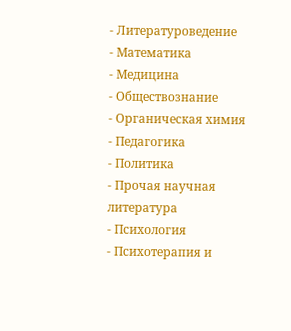- Литературоведение
- Математика
- Медицина
- Обществознание
- Органическая химия
- Педагогика
- Политика
- Прочая научная литература
- Психология
- Психотерапия и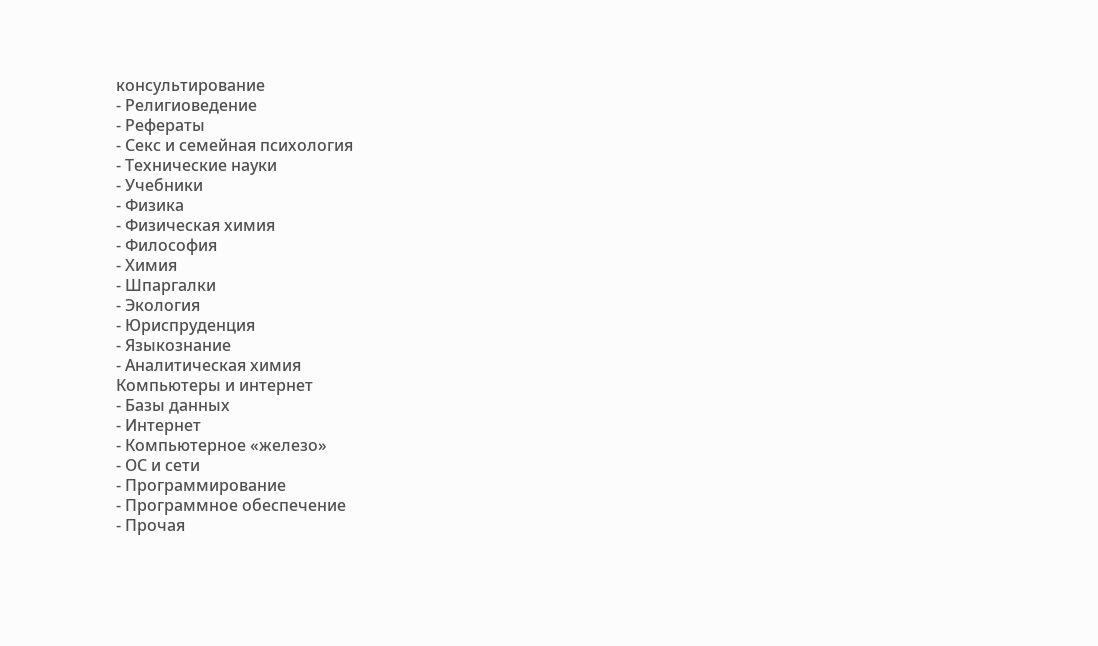консультирование
- Религиоведение
- Рефераты
- Секс и семейная психология
- Технические науки
- Учебники
- Физика
- Физическая химия
- Философия
- Химия
- Шпаргалки
- Экология
- Юриспруденция
- Языкознание
- Аналитическая химия
Компьютеры и интернет
- Базы данных
- Интернет
- Компьютерное «железо»
- ОС и сети
- Программирование
- Программное обеспечение
- Прочая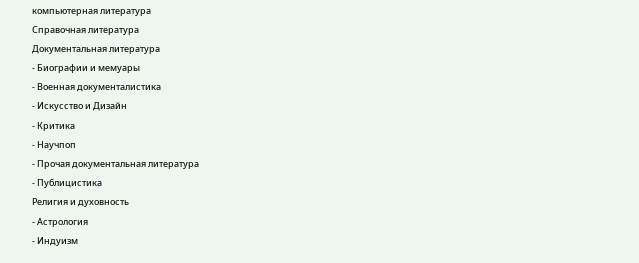компьютерная литература
Справочная литература
Документальная литература
- Биографии и мемуары
- Военная документалистика
- Искусство и Дизайн
- Критика
- Научпоп
- Прочая документальная литература
- Публицистика
Религия и духовность
- Астрология
- Индуизм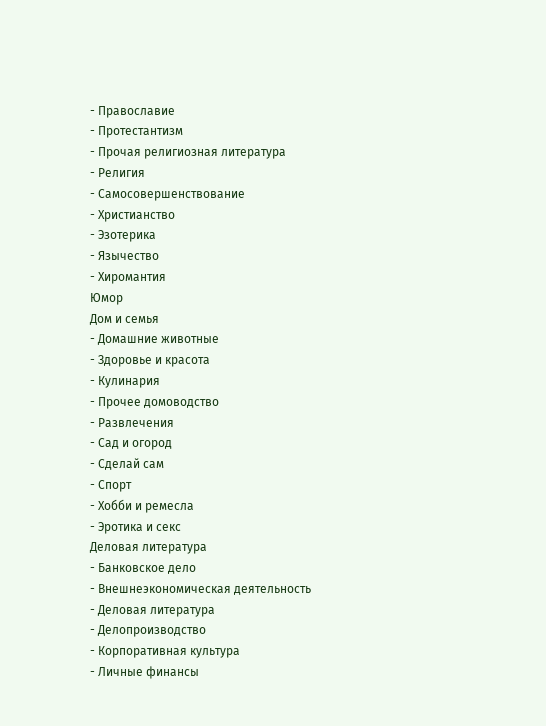- Православие
- Протестантизм
- Прочая религиозная литература
- Религия
- Самосовершенствование
- Христианство
- Эзотерика
- Язычество
- Хиромантия
Юмор
Дом и семья
- Домашние животные
- Здоровье и красота
- Кулинария
- Прочее домоводство
- Развлечения
- Сад и огород
- Сделай сам
- Спорт
- Хобби и ремесла
- Эротика и секс
Деловая литература
- Банковское дело
- Внешнеэкономическая деятельность
- Деловая литература
- Делопроизводство
- Корпоративная культура
- Личные финансы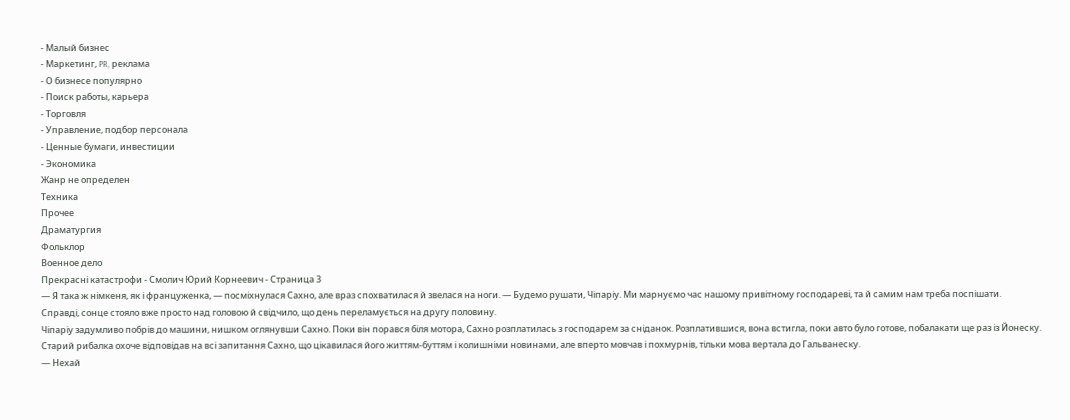- Малый бизнес
- Маркетинг, PR, реклама
- О бизнесе популярно
- Поиск работы, карьера
- Торговля
- Управление, подбор персонала
- Ценные бумаги, инвестиции
- Экономика
Жанр не определен
Техника
Прочее
Драматургия
Фольклор
Военное дело
Прекрасні катастрофи - Смолич Юрий Корнеевич - Страница 3
— Я така ж німкеня, як і француженка, — посміхнулася Сахно, але враз спохватилася й звелася на ноги. — Будемо рушати, Чіпаріу. Ми марнуємо час нашому привітному господареві, та й самим нам треба поспішати.
Справді, сонце стояло вже просто над головою й свідчило, що день переламується на другу половину.
Чіпаріу задумливо побрів до машини, нишком оглянувши Сахно. Поки він порався біля мотора, Сахно розплатилась з господарем за сніданок. Розплатившися, вона встигла, поки авто було готове, побалакати ще раз із Йонеску. Старий рибалка охоче відповідав на всі запитання Сахно, що цікавилася його життям-буттям і колишніми новинами, але вперто мовчав і похмурнів, тільки мова вертала до Гальванеску.
— Нехай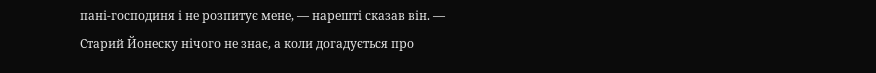пані-господиня і не розпитує мене, — нарешті сказав він. — Старий Йонеску нічого не знає, а коли догадується про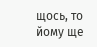щось, то йому ще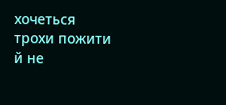хочеться трохи пожити й не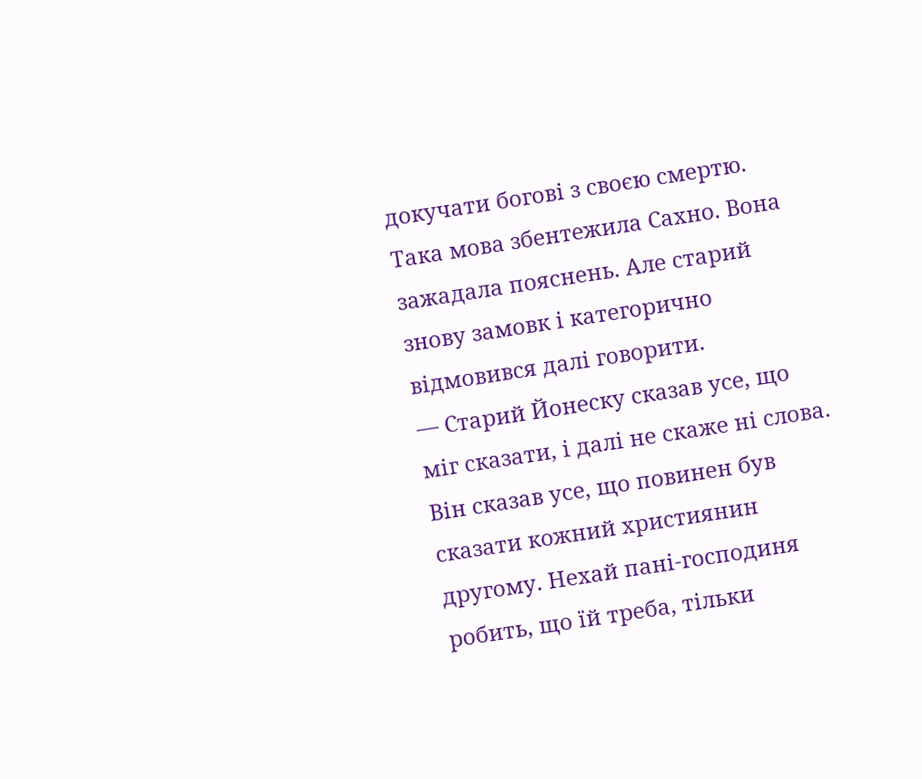докучати богові з своєю смертю.
Така мова збентежила Сахно. Вона зажадала пояснень. Але старий знову замовк і категорично відмовився далі говорити.
— Старий Йонеску сказав усе, що міг сказати, і далі не скаже ні слова. Він сказав усе, що повинен був сказати кожний християнин другому. Нехай пані-господиня робить, що їй треба, тільки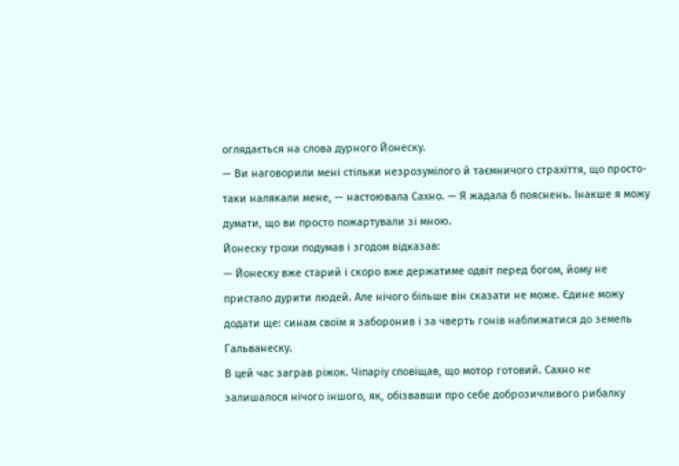оглядається на слова дурного Йонеску.
— Ви наговорили мені стільки незрозумілого й таємничого страхіття, що просто-таки налякали мене, — настоювала Сахно. — Я жадала б пояснень. Інакше я можу думати, що ви просто пожартували зі мною.
Йонеску трохи подумав і згодом відказав:
— Йонеску вже старий і скоро вже держатиме одвіт перед богом, йому не пристало дурити людей. Але нічого більше він сказати не може. Єдине можу додати ще: синам своїм я заборонив і за чверть гонів наближатися до земель Гальванеску.
В цей час заграв ріжок. Чіпаріу сповіщав, що мотор готовий. Сахно не залишалося нічого іншого, як, обізвавши про себе доброзичливого рибалку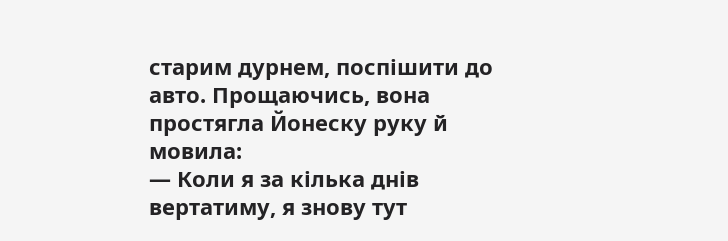старим дурнем, поспішити до авто. Прощаючись, вона простягла Йонеску руку й мовила:
— Коли я за кілька днів вертатиму, я знову тут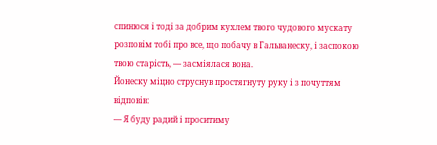спинюся і тоді за добрим кухлем твого чудового мускату розповім тобі про все, що побачу в Гальванеску, і заспокою твою старість, — засміялася вона.
Йонеску міцно струснув простягнуту руку і з почуттям відповів:
— Я буду радий і проситиму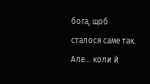бога, щоб сталося саме так. Але… коли й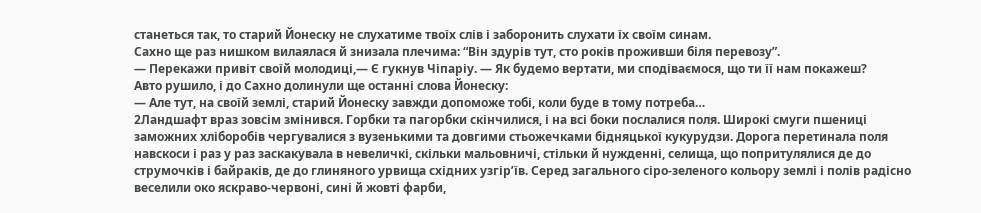станеться так, то старий Йонеску не слухатиме твоїх слів і заборонить слухати їх своїм синам.
Сахно ще раз нишком вилаялася й знизала плечима: “Він здурів тут, сто років проживши біля перевозу”.
— Перекажи привіт своїй молодиці,— Є гукнув Чіпаріу. — Як будемо вертати, ми сподіваємося, що ти її нам покажеш?
Авто рушило, і до Сахно долинули ще останні слова Йонеску:
— Але тут, на своїй землі, старий Йонеску завжди допоможе тобі, коли буде в тому потреба…
2Ландшафт враз зовсім змінився. Горбки та пагорбки скінчилися, і на всі боки послалися поля. Широкі смуги пшениці заможних хліборобів чергувалися з вузенькими та довгими стьожечками бідняцької кукурудзи. Дорога перетинала поля навскоси і раз у раз заскакувала в невеличкі, скільки мальовничі, стільки й нужденні, селища, що попритулялися де до струмочків і байраків, де до глиняного урвища східних узгір’їв. Серед загального сіро-зеленого кольору землі і полів радісно веселили око яскраво-червоні, сині й жовті фарби,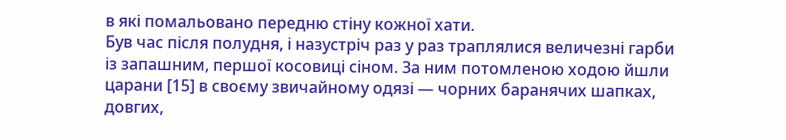в які помальовано передню стіну кожної хати.
Був час після полудня, і назустріч раз у раз траплялися величезні гарби із запашним, першої косовиці сіном. За ним потомленою ходою йшли царани [15] в своєму звичайному одязі — чорних баранячих шапках, довгих,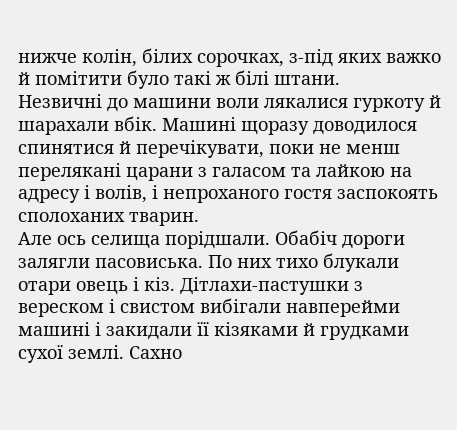нижче колін, білих сорочках, з-під яких важко й помітити було такі ж білі штани.
Незвичні до машини воли лякалися гуркоту й шарахали вбік. Машині щоразу доводилося спинятися й перечікувати, поки не менш перелякані царани з галасом та лайкою на адресу і волів, і непроханого гостя заспокоять сполоханих тварин.
Але ось селища порідшали. Обабіч дороги залягли пасовиська. По них тихо блукали отари овець і кіз. Дітлахи-пастушки з вереском і свистом вибігали навперейми машині і закидали її кізяками й грудками сухої землі. Сахно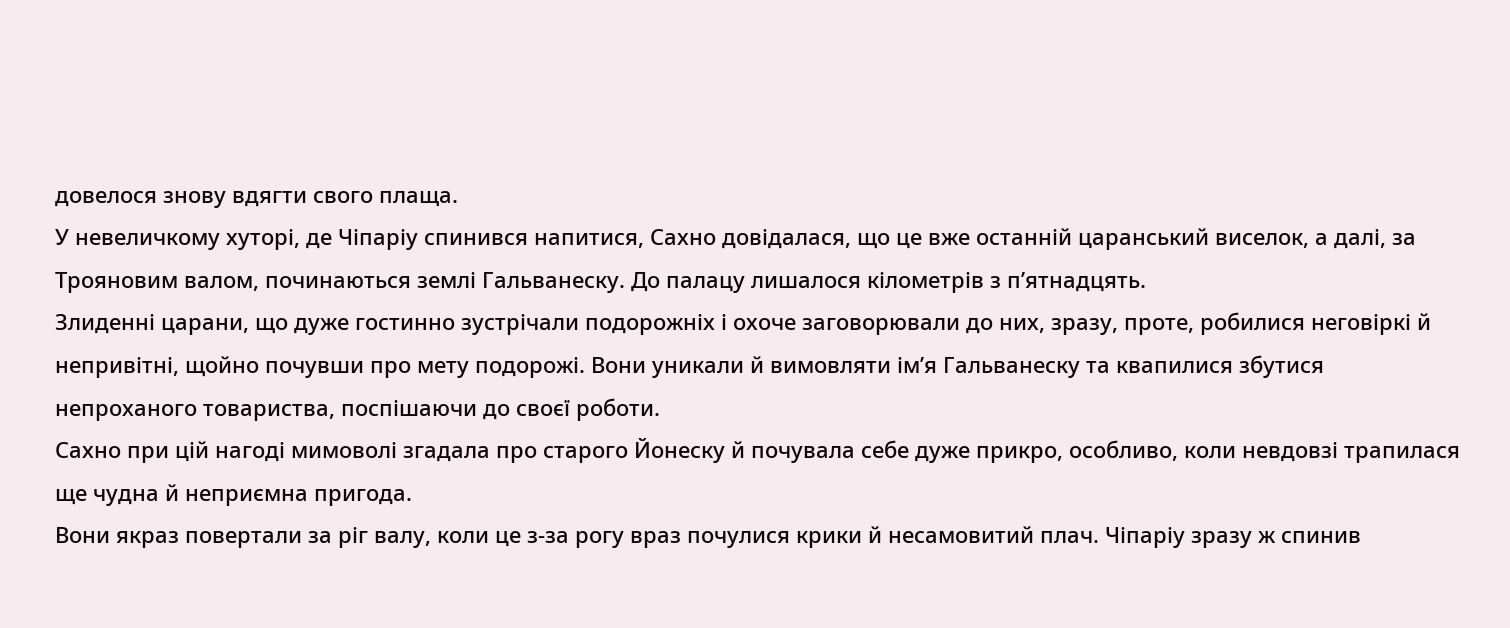довелося знову вдягти свого плаща.
У невеличкому хуторі, де Чіпаріу спинився напитися, Сахно довідалася, що це вже останній царанський виселок, а далі, за Трояновим валом, починаються землі Гальванеску. До палацу лишалося кілометрів з п’ятнадцять.
Злиденні царани, що дуже гостинно зустрічали подорожніх і охоче заговорювали до них, зразу, проте, робилися неговіркі й непривітні, щойно почувши про мету подорожі. Вони уникали й вимовляти ім’я Гальванеску та квапилися збутися непроханого товариства, поспішаючи до своєї роботи.
Сахно при цій нагоді мимоволі згадала про старого Йонеску й почувала себе дуже прикро, особливо, коли невдовзі трапилася ще чудна й неприємна пригода.
Вони якраз повертали за ріг валу, коли це з-за рогу враз почулися крики й несамовитий плач. Чіпаріу зразу ж спинив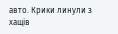авто. Крики линули з хащів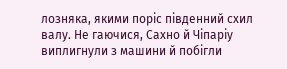лозняка, якими поріс південний схил валу. Не гаючися, Сахно й Чіпаріу виплигнули з машини й побігли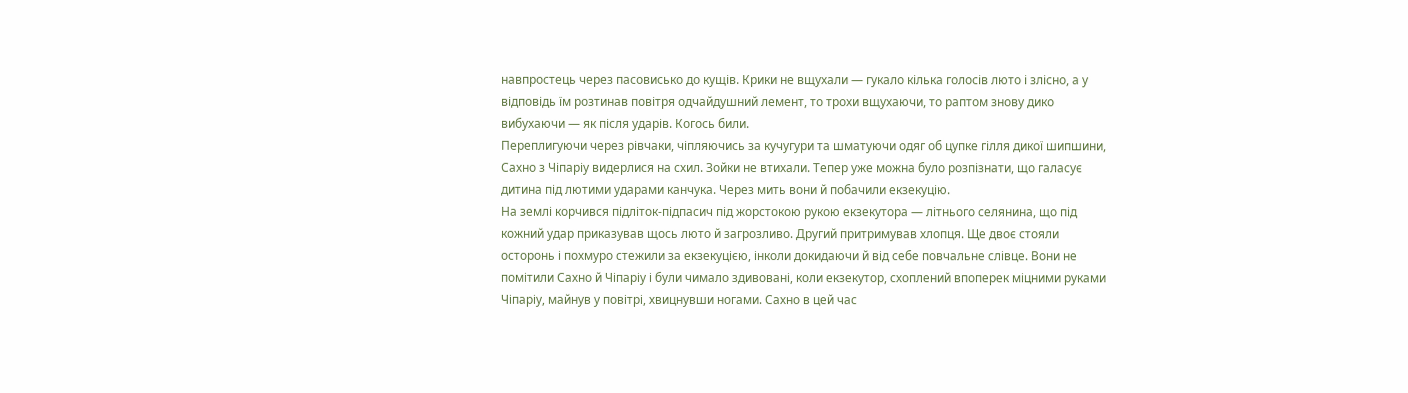навпростець через пасовисько до кущів. Крики не вщухали — гукало кілька голосів люто і злісно, а у відповідь їм розтинав повітря одчайдушний лемент, то трохи вщухаючи, то раптом знову дико вибухаючи — як після ударів. Когось били.
Переплигуючи через рівчаки, чіпляючись за кучугури та шматуючи одяг об цупке гілля дикої шипшини, Сахно з Чіпаріу видерлися на схил. Зойки не втихали. Тепер уже можна було розпізнати, що галасує дитина під лютими ударами канчука. Через мить вони й побачили екзекуцію.
На землі корчився підліток-підпасич під жорстокою рукою екзекутора — літнього селянина, що під кожний удар приказував щось люто й загрозливо. Другий притримував хлопця. Ще двоє стояли осторонь і похмуро стежили за екзекуцією, інколи докидаючи й від себе повчальне слівце. Вони не помітили Сахно й Чіпаріу і були чимало здивовані, коли екзекутор, схоплений впоперек міцними руками Чіпаріу, майнув у повітрі, хвицнувши ногами. Сахно в цей час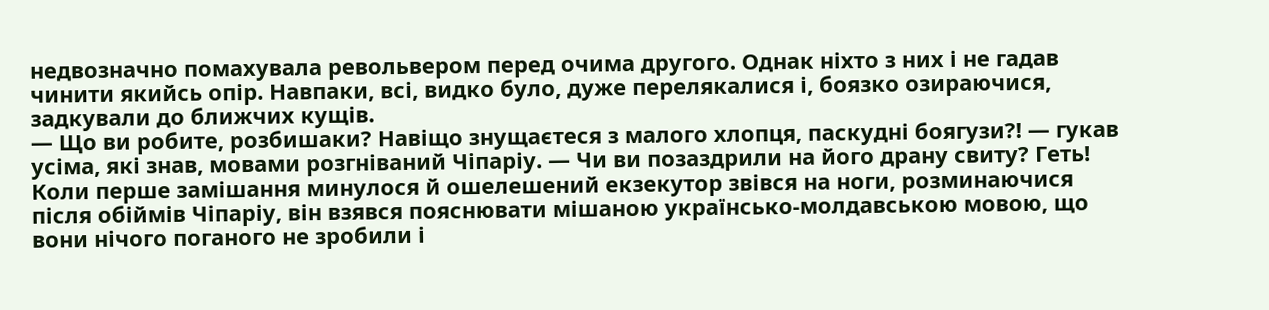недвозначно помахувала револьвером перед очима другого. Однак ніхто з них і не гадав чинити якийсь опір. Навпаки, всі, видко було, дуже перелякалися і, боязко озираючися, задкували до ближчих кущів.
— Що ви робите, розбишаки? Навіщо знущаєтеся з малого хлопця, паскудні боягузи?! — гукав усіма, які знав, мовами розгніваний Чіпаріу. — Чи ви позаздрили на його драну свиту? Геть!
Коли перше замішання минулося й ошелешений екзекутор звівся на ноги, розминаючися після обіймів Чіпаріу, він взявся пояснювати мішаною українсько-молдавською мовою, що вони нічого поганого не зробили і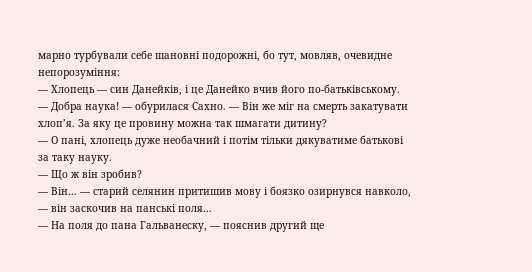марно турбували себе шановні подорожні, бо тут, мовляв, очевидне непорозуміння:
— Хлопець — син Данейків, і це Данейко вчив його по-батьківському.
— Добра наука! — обурилася Сахно. — Він же міг на смерть закатувати хлоп’я. За яку це провину можна так шмагати дитину?
— О пані, хлопець дуже необачний і потім тільки дякуватиме батькові за таку науку.
— Що ж він зробив?
— Він… — старий селянин притишив мову і боязко озирнувся навколо, — він заскочив на панські поля…
— На поля до пана Гальванеску, — пояснив другий ще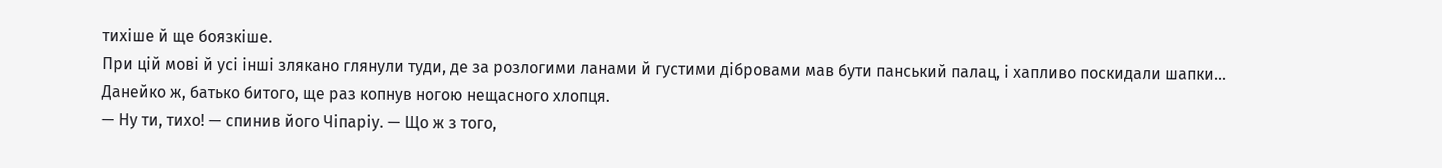тихіше й ще боязкіше.
При цій мові й усі інші злякано глянули туди, де за розлогими ланами й густими дібровами мав бути панський палац, і хапливо поскидали шапки… Данейко ж, батько битого, ще раз копнув ногою нещасного хлопця.
— Ну ти, тихо! — спинив його Чіпаріу. — Що ж з того,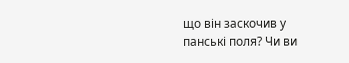що він заскочив у панські поля? Чи ви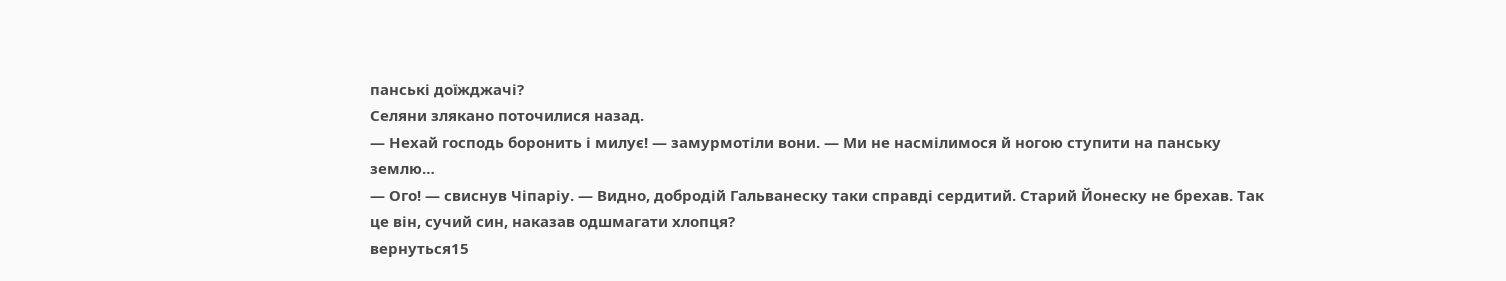панські доїжджачі?
Селяни злякано поточилися назад.
— Нехай господь боронить і милує! — замурмотіли вони. — Ми не насмілимося й ногою ступити на панську землю…
— Ого! — свиснув Чіпаріу. — Видно, добродій Гальванеску таки справді сердитий. Старий Йонеску не брехав. Так це він, сучий син, наказав одшмагати хлопця?
вернуться15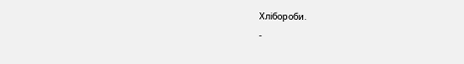Хлібороби.
-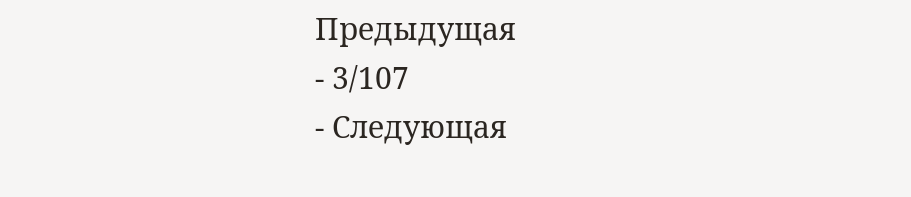Предыдущая
- 3/107
- Следующая